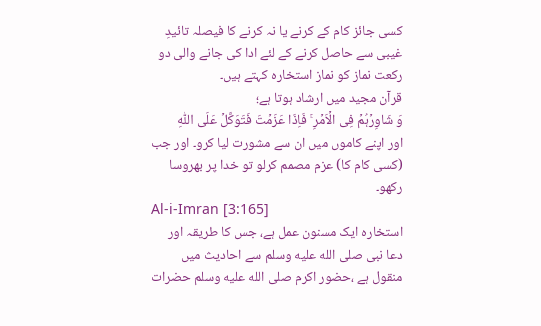کسی جائز کام کے کرنے یا نہ کرنے کا فیصلہ تائیدِ غیبی سے حاصل کرنے کے لئے ادا کی جانے والی دو رکعت نماز کو نماز استخارہ کہتے ہیں۔
قرآن مجید میں ارشاد ہوتا ہے؛
وَ شَاوِرۡہُمۡ فِی الۡاَمۡرِ ۚ فَاِذَا عَزَمۡتَ فَتَوَکَّلۡ عَلَی اللّٰہِ
اور اپنے کاموں میں ان سے مشورت لیا کرو۔ اور جب (کسی کام کا) عزم مصمم کرلو تو خدا پر بھروسا رکھو۔
Al-i-Imran [3:165]
استخارہ ایک مسنون عمل ہے، جس کا طریقہ اور دعا نبی صلى الله عليه وسلم سے احادیث میں منقول ہے ،حضور اکرم صلى الله عليه وسلم حضرات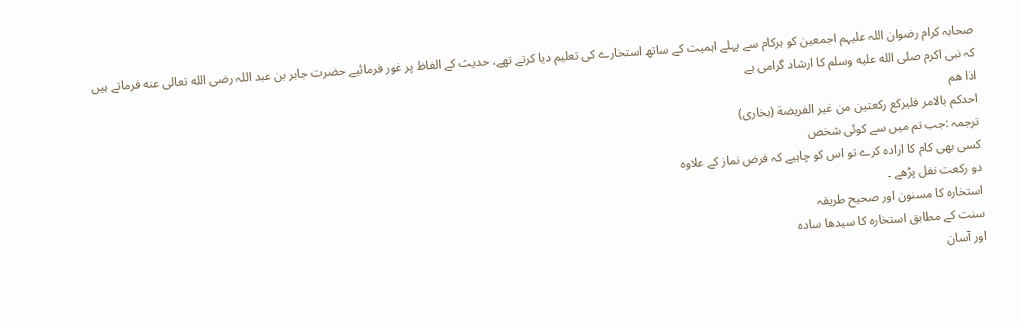صحابہ کرام رضوان اللہ علیہم اجمعین کو ہرکام سے پہلے اہمیت کے ساتھ استخارے کی تعلیم دیا کرتے تھے، حدیث کے الفاظ پر غور فرمائیے حضرت جابر بن عبد اللہ رضى الله تعالى عنه فرماتے ہیں کہ نبی اکرم صلى الله عليه وسلم کا ارشاد گرامی ہے
اذا ھم
احدکم بالامر فلیرکع رکعتین من غیر الفریضة (بخاری)
ترجمہ :جب تم میں سے کوئی شخص
کسی بھی کام کا ارادہ کرے تو اس کو چاہیے کہ فرض نماز کے علاوہ
دو رکعت نفل پڑھے ۔
استخارہ کا مسنون اور صحیح طریقہ
سنت کے مطابق استخارہ کا سیدھا سادہ
اور آسان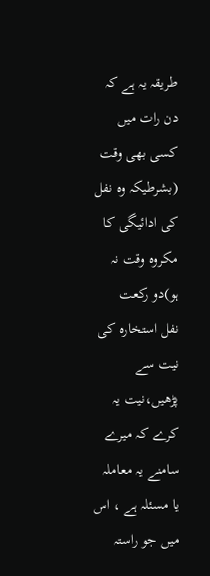طریقہ یہ ہے کہ دن رات میں کسی بھی وقت
(بشرطیکہ وہ نفل کی ادائیگی کا مکروہ وقت نہ ہو)دو رکعت
نفل استخارہ کی نیت سے پڑھیں،نیت یہ کرے کہ میرے
سامنے یہ معاملہ یا مسئلہ ہے ، اس میں جو راستہ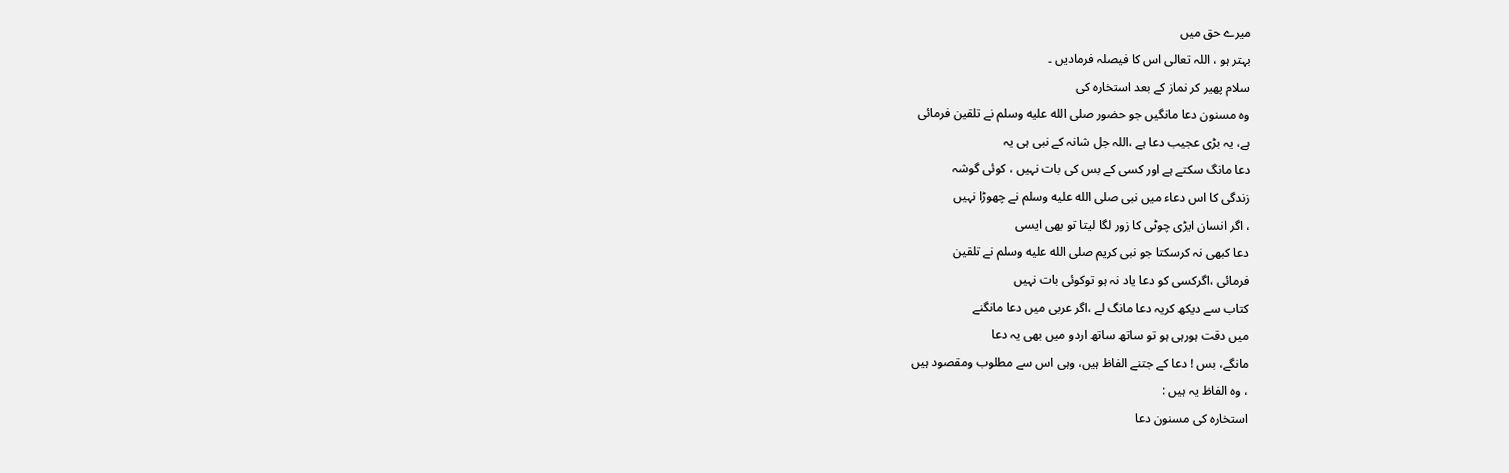میرے حق میں
بہتر ہو ، اللہ تعالی اس کا فیصلہ فرمادیں ۔
سلام پھیر کر نماز کے بعد استخارہ کی
وہ مسنون دعا مانگیں جو حضور صلى الله عليه وسلم نے تلقین فرمائی
ہے، یہ بڑی عجیب دعا ہے ،اللہ جل شانہ کے نبی ہی یہ
دعا مانگ سکتے ہے اور کسی کے بس کی بات نہیں ، کوئی گوشہ
زندگی کا اس دعاء میں نبی صلى الله عليه وسلم نے چھوڑا نہیں
، اگر انسان ایڑی چوٹی کا زور لگا لیتا تو بھی ایسی
دعا کبھی نہ کرسکتا جو نبی کریم صلى الله عليه وسلم نے تلقین
فرمائی ،اگرکسی کو دعا یاد نہ ہو توکوئی بات نہیں
کتاب سے دیکھ کریہ دعا مانگ لے ،اگر عربی میں دعا مانگنے
میں دقت ہورہی ہو تو ساتھ ساتھ اردو میں بھی یہ دعا
مانگے، بس ! دعا کے جتنے الفاظ ہیں، وہی اس سے مطلوب ومقصود ہیں
، وہ الفاظ یہ ہیں :
استخارہ کی مسنون دعا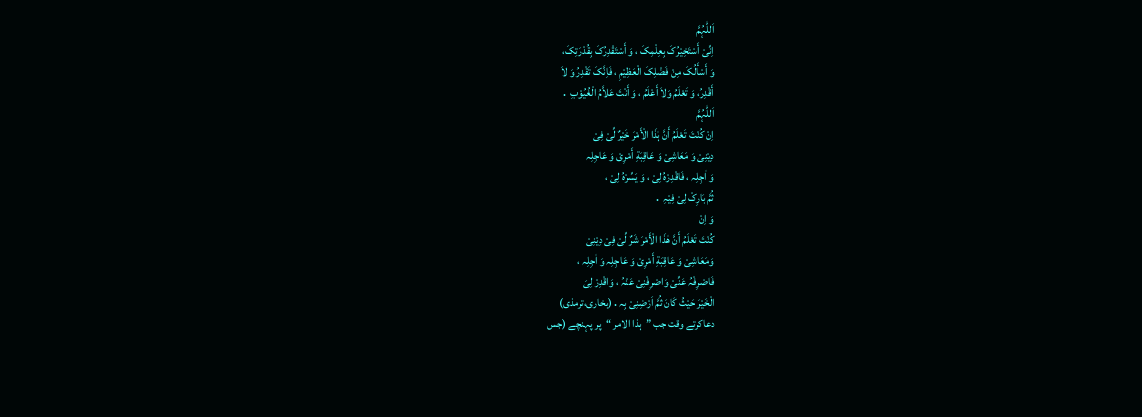اَللّٰہُمَّ
اِنِّیْ أَسْتَخِیْرُکَ بِعِلْمِکَ ، وَ أَسْتَقْدِرُکَ بِقُدْرَتِکَ،
وَ أَسْأَلُکَ مِنْ فَضْلِکَ الْعَظِیْمِ ، فَاِنَّکَ تَقْدِرُ وَ لاَ
أَقْدِرُ، وَ تَعْلَمُ وَلاَ أَعْلَمُ ، وَ أَنْتَ عَلاَّمُ الْغُیُوْبِ ․
اَللّٰہُمَّ
اِنْ کُنْتَ تَعْلَمُ أَنَّ ہٰذَا الْأَمْرَ خَیْرٌ لِّیْ فِیْ
دِیْنِیْ وَ مَعَاشِیْ وَ عَاقِبَةِ أَمْرِیْ وَ عَاجِلِہ
وَ اٰجِلِہ ، فَاقْدِرْہُ لِیْ ، وَ یَسِّرْہُ لِیْ ،
ثُمَّ بَارِکْ لِیْ فِیْہِ ․
وَ اِنْ
کُنْتَ تَعْلَمُ أَنَّ ھٰذَا الْأَمْرَ شَرٌ لِّیْ فِیْ دِیْنِیْ
وَمَعَاشِیْ وَ عَاقِبَةِ أَمْرِیْ وَ عَاجِلِہ وَ اٰجِلِہ ،
فَاصْرِفْہُ عَنِّیْ وَاصْرِفْنِیْ عَنْہُ ، وَاقْدِرْ لِیَ
الْخَیْرَ حَیْثُ کَانَ ثُمَّ اَرْضِنِیْ بِہ․(بخاری،ترمذی)
دعاکرتے وقت جب ”ہذا الامر “پر پہنچے (جس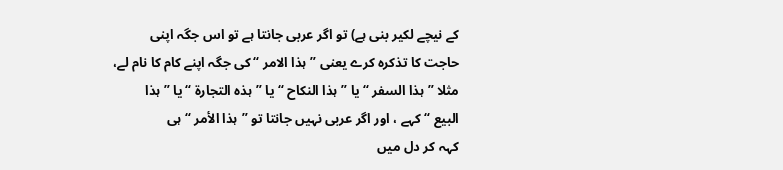کے نیچے لکیر بنی ہے) تو اگر عربی جانتا ہے تو اس جگہ اپنی
حاجت کا تذکرہ کرے یعنی ”ہذا الامر “کی جگہ اپنے کام کا نام لے،
مثلا ”ہذا السفر “یا ”ہذا النکاح “ یا ”ہذہ التجارة “یا ”ہذا
البیع “کہے ، اور اگر عربی نہیں جانتا تو ”ہذا الأمر “ہی
کہہ کر دل میں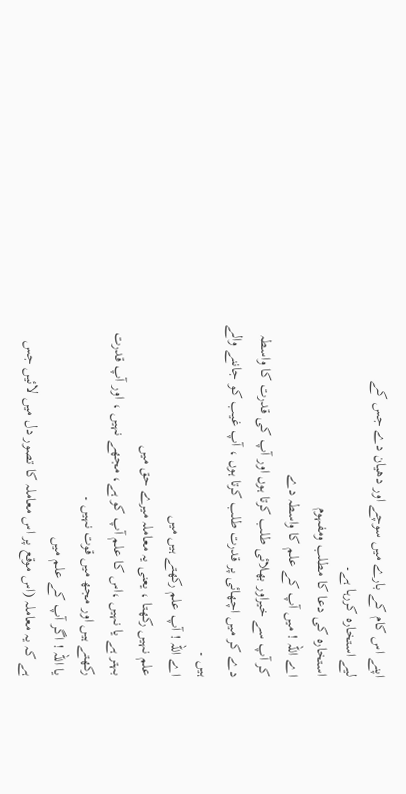اپنے اس کام کے بارے میں سوچے اور دھیان دے جس کے
لیے استخارہ کررہا ہے۔
استخارہ کی دعا کا مطلب ومفہوم
اے اللہ ! میں آپ کے علم کا واسطہ دے
کر آپ سے خیراور بھلائی طلب کرتا ہوں اور آپ کی قدرت کا واسطہ
دے کر میں اچھائی پر قدرت طلب کرتا ہوں ، آپ غیب کو جاننے والے
ہیں ۔
اے اللہ ! آپ علم رکھتے ہیں میں
علم نہیں رکھتا ، یعنی یہ معاملہ میرے حق میں
بہتر ہے یا نہیں ،اس کا علم آپ کو ہے، مجھے نہیں ، اور آپ قدرت
رکھتے ہیں اور مجھ میں قوت نہیں ۔
یا اللہ ! اگر آپ کے علم میں
ہے کہ یہ معاملہ (اس موقع پر اس معاملہ کا تصور دل میں لائیں جس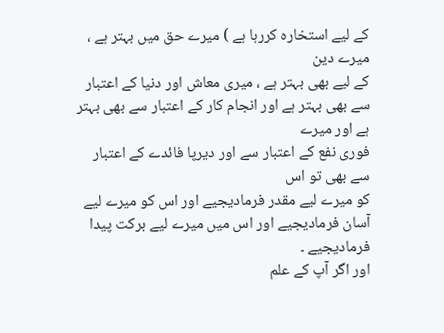کے لیے استخارہ کررہا ہے ) میرے حق میں بہتر ہے ، میرے دین
کے لیے بھی بہتر ہے ، میری معاش اور دنیا کے اعتبار
سے بھی بہتر ہے اور انجام کار کے اعتبار سے بھی بہتر ہے اور میرے
فوری نفع کے اعتبار سے اور دیرپا فائدے کے اعتبار سے بھی تو اس
کو میرے لیے مقدر فرمادیجیے اور اس کو میرے لیے
آسان فرمادیجیے اور اس میں میرے لیے برکت پیدا
فرمادیجیے ۔
اور اگر آپ کے علم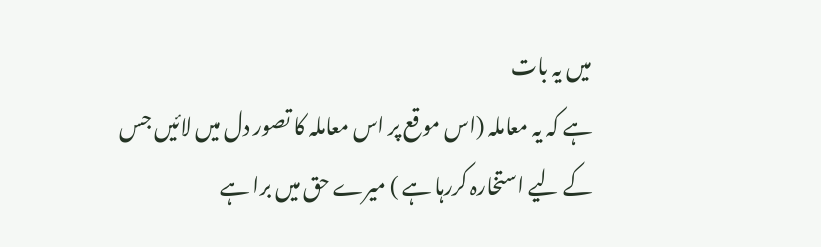میں یہ بات
ہے کہ یہ معاملہ (اس موقع پر اس معاملہ کا تصور دل میں لائیں جس
کے لیے استخارہ کررہا ہے ) میرے حق میں برا ہے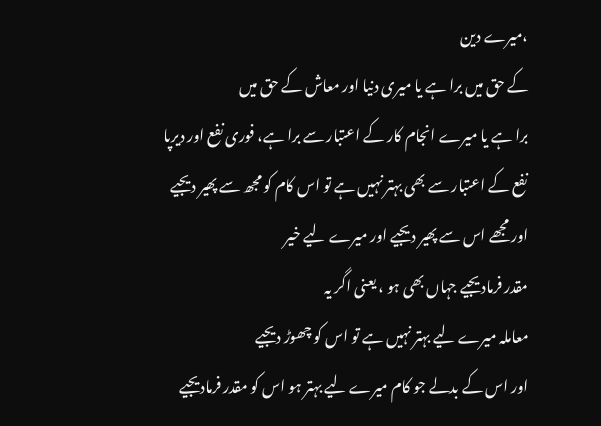،میرے دین
کے حق میں برا ہے یا میری دنیا اور معاش کے حق میں
برا ہے یا میرے انجام کار کے اعتبار سے برا ہے، فوری نفع اور دیرپا
نفع کے اعتبار سے بھی بہتر نہیں ہے تو اس کام کو مجھ سے پھیر دیجیے
اور مجھے اس سے پھیر دیجیے اور میرے لیے خیر
مقدر فرمادیجیے جہاں بھی ہو ، یعنی اگر یہ
معاملہ میرے لیے بہتر نہیں ہے تو اس کو چھوڑ دیجیے
اور اس کے بدلے جو کام میرے لیے بہتر ہو اس کو مقدر فرمادیجیے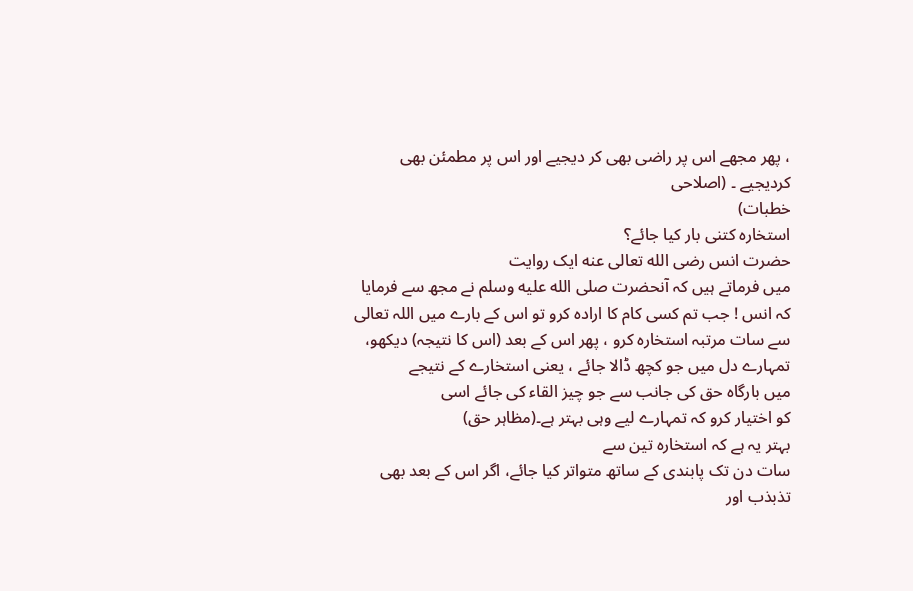، پھر مجھے اس پر راضی بھی کر دیجیے اور اس پر مطمئن بھی
کردیجیے ۔ (اصلاحی
خطبات)
استخارہ کتنی بار کیا جائے؟
حضرت انس رضى الله تعالى عنه ایک روایت
میں فرماتے ہیں کہ آنحضرت صلى الله عليه وسلم نے مجھ سے فرمایا
کہ انس ! جب تم کسی کام کا ارادہ کرو تو اس کے بارے میں اللہ تعالی
سے سات مرتبہ استخارہ کرو ، پھر اس کے بعد (اس کا نتیجہ) دیکھو،
تمہارے دل میں جو کچھ ڈالا جائے ، یعنی استخارے کے نتیجے
میں بارگاہ حق کی جانب سے جو چیز القاء کی جائے اسی
کو اختیار کرو کہ تمہارے لیے وہی بہتر ہے۔(مظاہر حق)
بہتر یہ ہے کہ استخارہ تین سے
سات دن تک پابندی کے ساتھ متواتر کیا جائے، اگر اس کے بعد بھی
تذبذب اور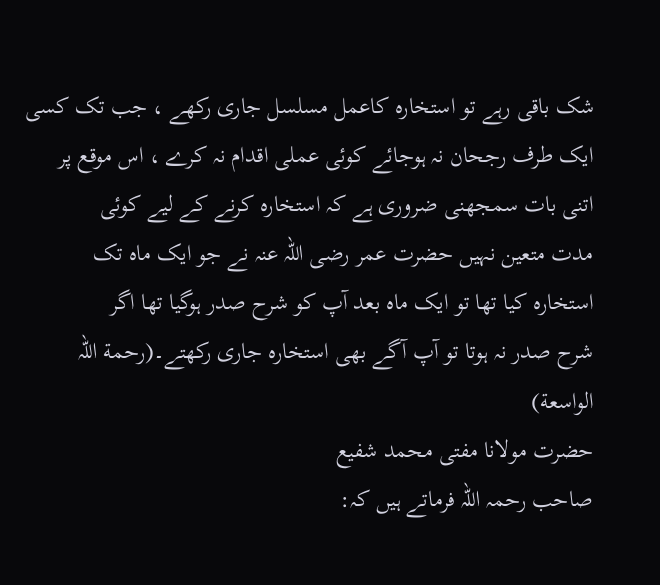شک باقی رہے تو استخارہ کاعمل مسلسل جاری رکھے ، جب تک کسی
ایک طرف رجحان نہ ہوجائے کوئی عملی اقدام نہ کرے ، اس موقع پر
اتنی بات سمجھنی ضروری ہے کہ استخارہ کرنے کے لیے کوئی
مدت متعین نہیں حضرت عمر رضی اللہ عنہ نے جو ایک ماہ تک
استخارہ کیا تھا تو ایک ماہ بعد آپ کو شرح صدر ہوگیا تھا اگر
شرح صدر نہ ہوتا تو آپ آگے بھی استخارہ جاری رکھتے۔(رحمة اللہ
الواسعة)
حضرت مولانا مفتی محمد شفیع
صاحب رحمہ اللہ فرماتے ہیں کہ: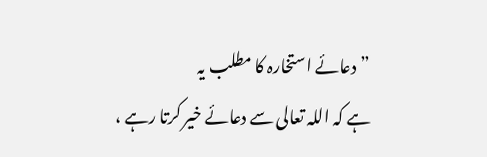”دعائے استخارہ کا مطلب یہ
ہے کہ اللہ تعالی سے دعائے خیر کرتا رہے ،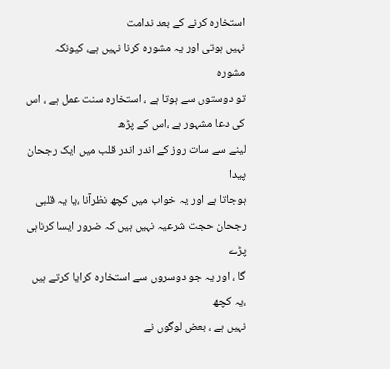استخارہ کرنے کے بعد ندامت
نہیں ہوتی اور یہ مشورہ کرنا نہیں ہے، کیونکہ مشورہ
تو دوستوں سے ہوتا ہے ، استخارہ سنت عمل ہے ، اس کی دعا مشہور ہے ،اس کے پڑھ
لینے سے سات روز کے اندر اندر قلب میں ایک رجحان پیدا
ہوجاتا ہے اور یہ خواب میں کچھ نظرآنا ،یا یہ قلبی
رجحان حجت شرعیہ نہیں ہیں کہ ضرور ایسا کرناہی پڑے
گا ، اور یہ جو دوسروں سے استخارہ کرایا کرتے ہیں ،یہ کچھ
نہیں ہے ، بعض لوگوں نے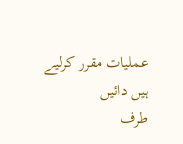عملیات مقرر کرلیے ہیں دائیں
طرف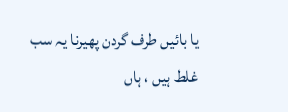یا بائیں طرف گردن پھیرنا یہ سب غلط ہیں ، ہاں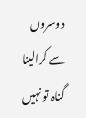دوسروں سے کرالینا گناہ تو نہیں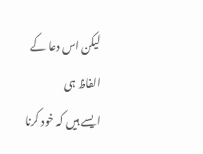لیکن اس دعا کے الفاظ ہی
ایسے ہیں کہ خود کرنا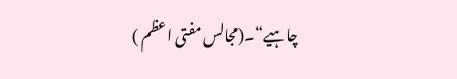چاہیے“۔(مجالس مفتی اعظم )